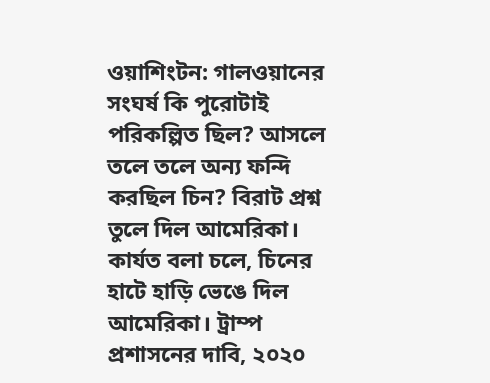ওয়াশিংটন: গালওয়ানের সংঘর্ষ কি পুরোটাই পরিকল্পিত ছিল? আসলে তলে তলে অন্য ফন্দি করছিল চিন? বিরাট প্রশ্ন তুলে দিল আমেরিকা। কার্যত বলা চলে, চিনের হাটে হাড়ি ভেঙে দিল আমেরিকা। ট্রাম্প প্রশাসনের দাবি, ২০২০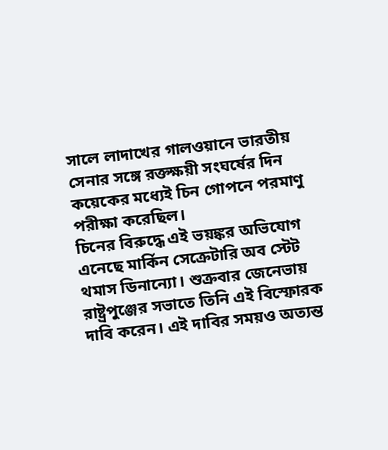সালে লাদাখের গালওয়ানে ভারতীয় সেনার সঙ্গে রক্তক্ষয়ী সংঘর্ষের দিন কয়েকের মধ্যেই চিন গোপনে পরমাণু পরীক্ষা করেছিল।
চিনের বিরুদ্ধে এই ভয়ঙ্কর অভিযোগ এনেছে মার্কিন সেক্রেটারি অব স্টেট থমাস ডিনান্যো। শুক্রবার জেনেভায় রাষ্ট্রপুঞ্জের সভাতে তিনি এই বিস্ফোরক দাবি করেন। এই দাবির সময়ও অত্যন্ত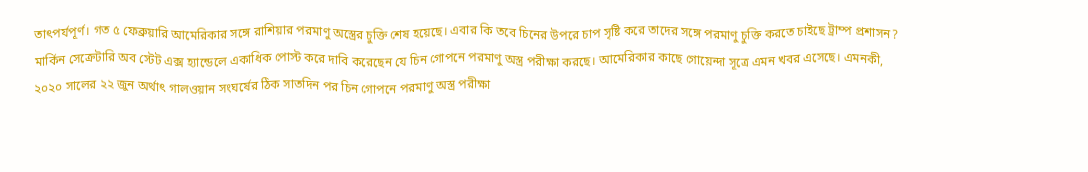তাৎপর্যপূর্ণ। গত ৫ ফেব্রুয়ারি আমেরিকার সঙ্গে রাশিয়ার পরমাণু অস্ত্রের চুক্তি শেষ হয়েছে। এবার কি তবে চিনের উপরে চাপ সৃষ্টি করে তাদের সঙ্গে পরমাণু চুক্তি করতে চাইছে ট্রাম্প প্রশাসন?
মার্কিন সেক্রেটারি অব স্টেট এক্স হ্যান্ডেলে একাধিক পোস্ট করে দাবি করেছেন যে চিন গোপনে পরমাণু অস্ত্র পরীক্ষা করছে। আমেরিকার কাছে গোয়েন্দা সূত্রে এমন খবর এসেছে। এমনকী, ২০২০ সালের ২২ জুন অর্থাৎ গালওয়ান সংঘর্ষের ঠিক সাতদিন পর চিন গোপনে পরমাণু অস্ত্র পরীক্ষা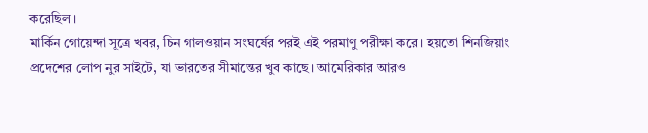করেছিল।
মার্কিন গোয়েন্দা সূত্রে খবর, চিন গালওয়ান সংঘর্ষের পরই এই পরমাণু পরীক্ষা করে। হয়তো শিনজিয়াং প্রদেশের লোপ নুর সাইটে, যা ভারতের সীমান্তের খুব কাছে। আমেরিকার আরও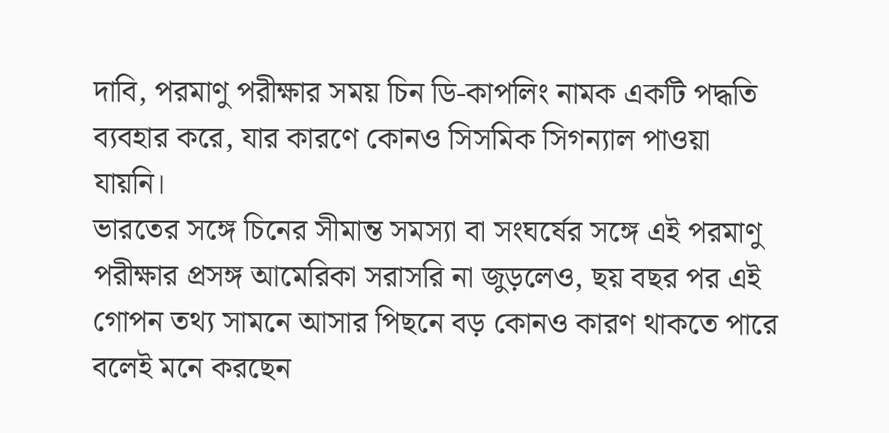দাবি, পরমাণু পরীক্ষার সময় চিন ডি-কাপলিং নামক একটি পদ্ধতি ব্যবহার করে, যার কারণে কোনও সিসমিক সিগন্যাল পাওয়া যায়নি।
ভারতের সঙ্গে চিনের সীমান্ত সমস্যা বা সংঘর্ষের সঙ্গে এই পরমাণু পরীক্ষার প্রসঙ্গ আমেরিকা সরাসরি না জুড়লেও, ছয় বছর পর এই গোপন তথ্য সামনে আসার পিছনে বড় কোনও কারণ থাকতে পারে বলেই মনে করছেন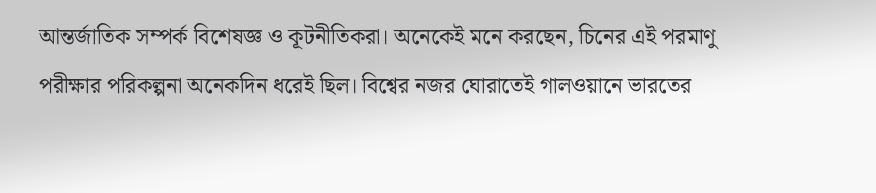আন্তর্জাতিক সম্পর্ক বিশেষজ্ঞ ও কূটনীতিকরা। অনেকেই মনে করছেন, চিনের এই পরমাণু পরীক্ষার পরিকল্পনা অনেকদিন ধরেই ছিল। বিশ্বের নজর ঘোরাতেই গালওয়ানে ভারতের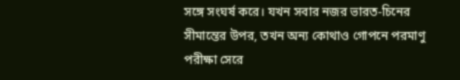সঙ্গে সংঘর্ষ করে। যখন সবার নজর ভারত-চিনের সীমান্তের উপর, তখন অন্য কোথাও গোপনে পরমাণু পরীক্ষা সেরে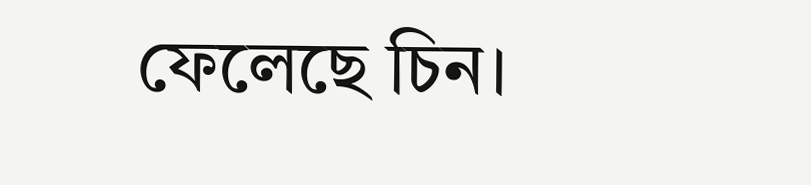ফেলেছে চিন।